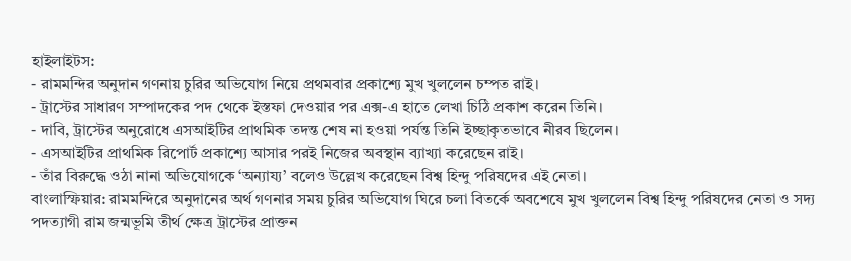হাইলাইটস:
- রামমন্দির অনুদান গণনায় চুরির অভিযোগ নিয়ে প্রথমবার প্রকাশ্যে মুখ খুললেন চম্পত রাই।
- ট্রাস্টের সাধারণ সম্পাদকের পদ থেকে ইস্তফা দেওয়ার পর এক্স-এ হাতে লেখা চিঠি প্রকাশ করেন তিনি।
- দাবি, ট্রাস্টের অনুরোধে এসআইটির প্রাথমিক তদন্ত শেষ না হওয়া পর্যন্ত তিনি ইচ্ছাকৃতভাবে নীরব ছিলেন।
- এসআইটির প্রাথমিক রিপোর্ট প্রকাশ্যে আসার পরই নিজের অবস্থান ব্যাখ্যা করেছেন রাই।
- তাঁর বিরুদ্ধে ওঠা নানা অভিযোগকে ‘অন্যায্য’ বলেও উল্লেখ করেছেন বিশ্ব হিন্দু পরিষদের এই নেতা।
বাংলাস্ফিয়ার: রামমন্দিরে অনুদানের অর্থ গণনার সময় চুরির অভিযোগ ঘিরে চলা বিতর্কে অবশেষে মুখ খুললেন বিশ্ব হিন্দু পরিষদের নেতা ও সদ্য পদত্যাগী রাম জন্মভূমি তীর্থ ক্ষেত্র ট্রাস্টের প্রাক্তন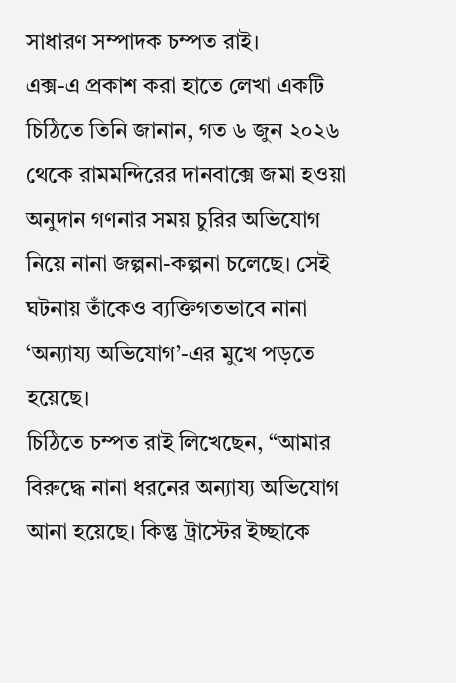সাধারণ সম্পাদক চম্পত রাই।
এক্স-এ প্রকাশ করা হাতে লেখা একটি চিঠিতে তিনি জানান, গত ৬ জুন ২০২৬ থেকে রামমন্দিরের দানবাক্সে জমা হওয়া অনুদান গণনার সময় চুরির অভিযোগ নিয়ে নানা জল্পনা-কল্পনা চলেছে। সেই ঘটনায় তাঁকেও ব্যক্তিগতভাবে নানা ‘অন্যায্য অভিযোগ’-এর মুখে পড়তে হয়েছে।
চিঠিতে চম্পত রাই লিখেছেন, “আমার বিরুদ্ধে নানা ধরনের অন্যায্য অভিযোগ আনা হয়েছে। কিন্তু ট্রাস্টের ইচ্ছাকে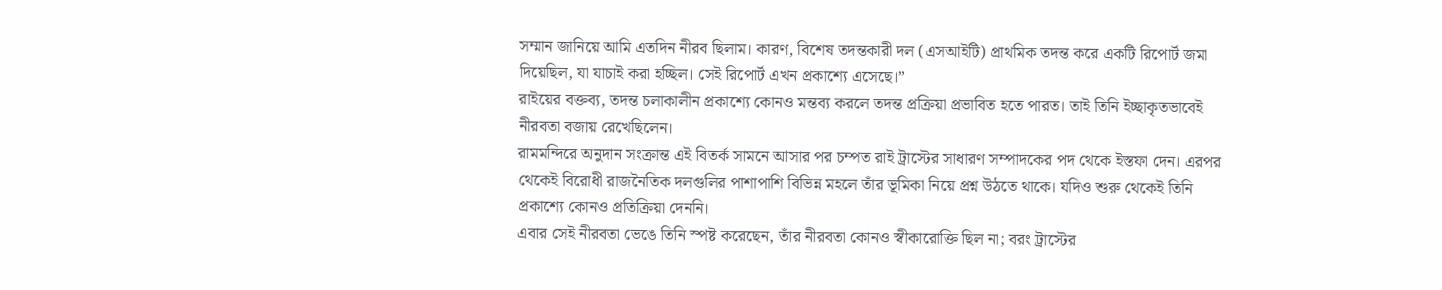সম্মান জানিয়ে আমি এতদিন নীরব ছিলাম। কারণ, বিশেষ তদন্তকারী দল (এসআইটি) প্রাথমিক তদন্ত করে একটি রিপোর্ট জমা দিয়েছিল, যা যাচাই করা হচ্ছিল। সেই রিপোর্ট এখন প্রকাশ্যে এসেছে।”
রাইয়ের বক্তব্য, তদন্ত চলাকালীন প্রকাশ্যে কোনও মন্তব্য করলে তদন্ত প্রক্রিয়া প্রভাবিত হতে পারত। তাই তিনি ইচ্ছাকৃতভাবেই নীরবতা বজায় রেখেছিলেন।
রামমন্দিরে অনুদান সংক্রান্ত এই বিতর্ক সামনে আসার পর চম্পত রাই ট্রাস্টের সাধারণ সম্পাদকের পদ থেকে ইস্তফা দেন। এরপর থেকেই বিরোধী রাজনৈতিক দলগুলির পাশাপাশি বিভিন্ন মহলে তাঁর ভূমিকা নিয়ে প্রশ্ন উঠতে থাকে। যদিও শুরু থেকেই তিনি প্রকাশ্যে কোনও প্রতিক্রিয়া দেননি।
এবার সেই নীরবতা ভেঙে তিনি স্পষ্ট করেছেন, তাঁর নীরবতা কোনও স্বীকারোক্তি ছিল না; বরং ট্রাস্টের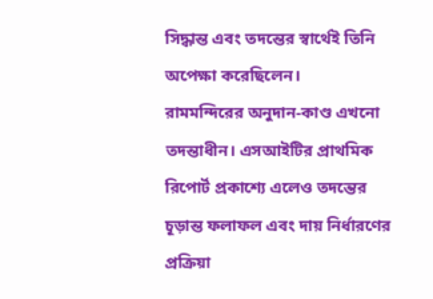সিদ্ধান্ত এবং তদন্তের স্বার্থেই তিনি অপেক্ষা করেছিলেন।
রামমন্দিরের অনুদান-কাণ্ড এখনো তদন্তাধীন। এসআইটির প্রাথমিক রিপোর্ট প্রকাশ্যে এলেও তদন্তের চূড়ান্ত ফলাফল এবং দায় নির্ধারণের প্রক্রিয়া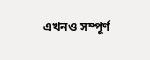এখনও সম্পূর্ণ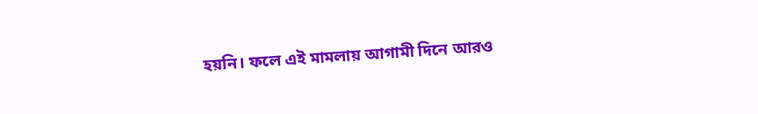হয়নি। ফলে এই মামলায় আগামী দিনে আরও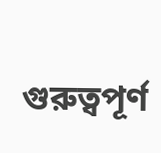গুরুত্বপূর্ণ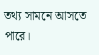তথ্য সামনে আসতে পারে।